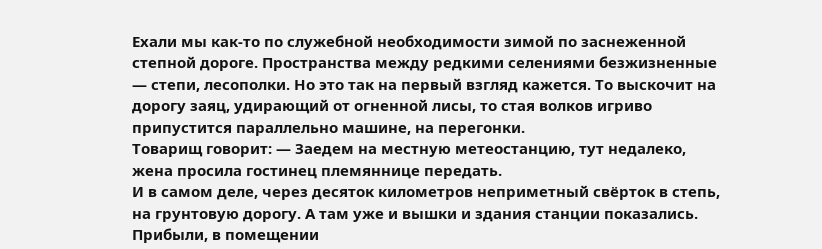Ехали мы как-то по служебной необходимости зимой по заснеженной степной дороге. Пространства между редкими селениями безжизненные — степи, лесополки. Но это так на первый взгляд кажется. То выскочит на дорогу заяц, удирающий от огненной лисы, то стая волков игриво припустится параллельно машине, на перегонки.
Товарищ говорит: — Заедем на местную метеостанцию, тут недалеко, жена просила гостинец племяннице передать.
И в самом деле, через десяток километров неприметный свёрток в степь, на грунтовую дорогу. А там уже и вышки и здания станции показались.
Прибыли, в помещении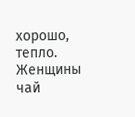хорошо, тепло. Женщины чай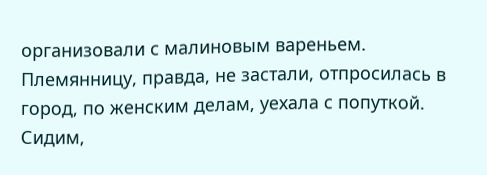организовали с малиновым вареньем. Племянницу, правда, не застали, отпросилась в город, по женским делам, уехала с попуткой. Сидим,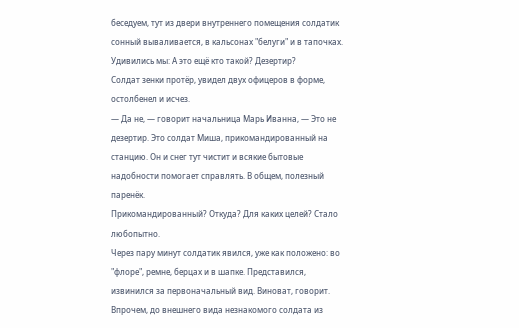беседуем, тут из двери внутреннего помещения солдатик сонный вываливается, в кальсонах "белуги" и в тапочках.
Удивились мы: А это ещё кто такой? Дезертир?
Солдат зенки протёр, увидел двух офицеров в форме, остолбенел и исчез.
— Да не, — говорит начальница Марь Иванна, — Это не дезертир. Это солдат Миша, прикомандированный на станцию. Он и снег тут чистит и всякие бытовые надобности помогает справлять. В общем, полезный паренёк.
Прикомандированный? Откуда? Для каких целей? Стало любопытно.
Через пару минут солдатик явился, уже как положено: во "флоре", ремне, берцах и в шапке. Представился, извинился за первоначальный вид. Виноват, говорит. Впрочем, до внешнего вида незнакомого солдата из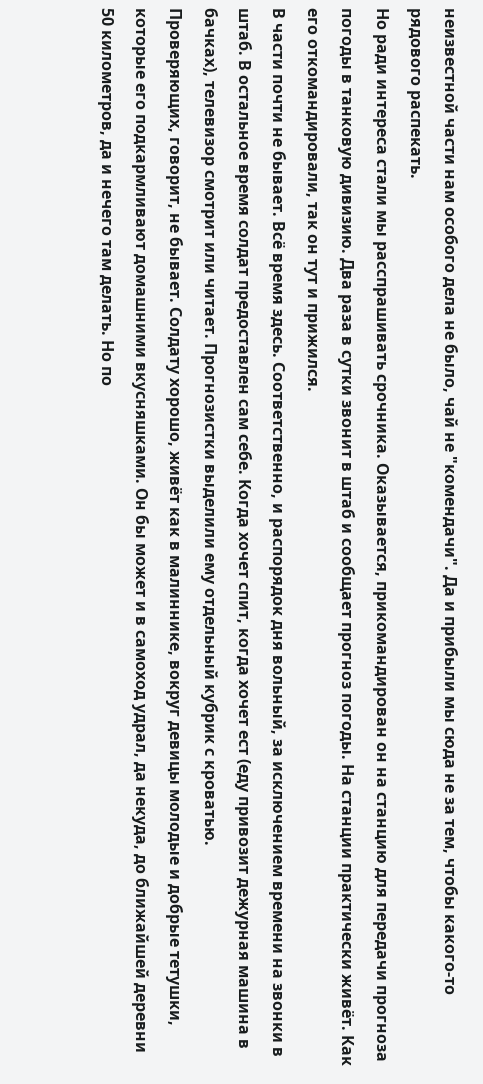неизвестной части нам особого дела не было, чай не "комендачи". Да и прибыли мы сюда не за тем, чтобы какого-то рядового распекать.
Но ради интереса стали мы расспрашивать срочника. Оказывается, прикомандирован он на станцию для передачи прогноза погоды в танковую дивизию. Два раза в сутки звонит в штаб и сообщает прогноз погоды. На станции практически живёт. Как его откомандировали, так он тут и прижился.
В части почти не бывает. Всё время здесь. Соответственно, и распорядок дня вольный, за исключением времени на звонки в штаб. В остальное время солдат предоставлен сам себе. Когда хочет спит, когда хочет ест (еду привозит дежурная машина в бачках), телевизор смотрит или читает. Прогнозистки выделили ему отдельный кубрик с кроватью.
Проверяющих, говорит, не бывает. Солдату хорошо, живёт как в малиннике, вокруг девицы молодые и добрые тетушки, которые его подкармливают домашними вкусняшками. Он бы может и в самоход удрал, да некуда, до ближайшей деревни 50 километров, да и нечего там делать. Но по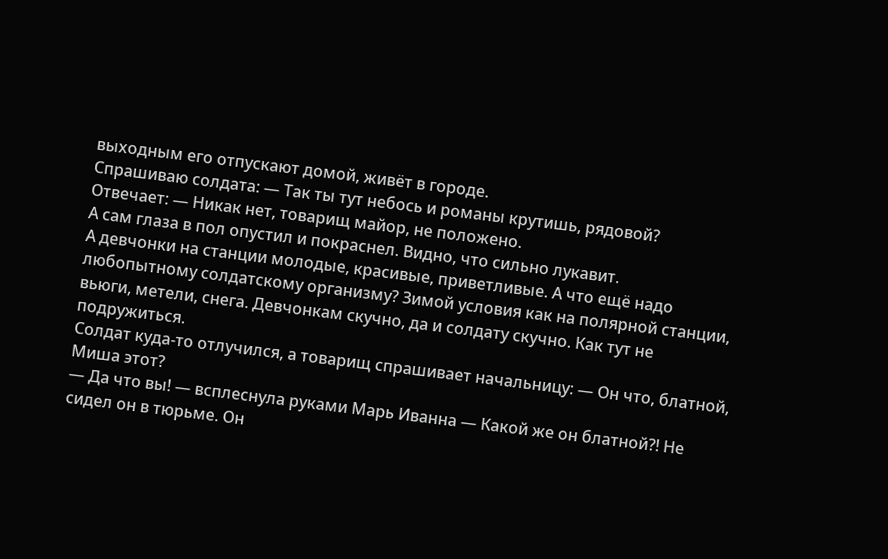выходным его отпускают домой, живёт в городе.
Спрашиваю солдата: — Так ты тут небось и романы крутишь, рядовой?
Отвечает: — Никак нет, товарищ майор, не положено.
А сам глаза в пол опустил и покраснел. Видно, что сильно лукавит.
А девчонки на станции молодые, красивые, приветливые. А что ещё надо любопытному солдатскому организму? Зимой условия как на полярной станции, вьюги, метели, снега. Девчонкам скучно, да и солдату скучно. Как тут не подружиться.
Солдат куда-то отлучился, а товарищ спрашивает начальницу: — Он что, блатной, Миша этот?
— Да что вы! — всплеснула руками Марь Иванна — Какой же он блатной?! Не сидел он в тюрьме. Он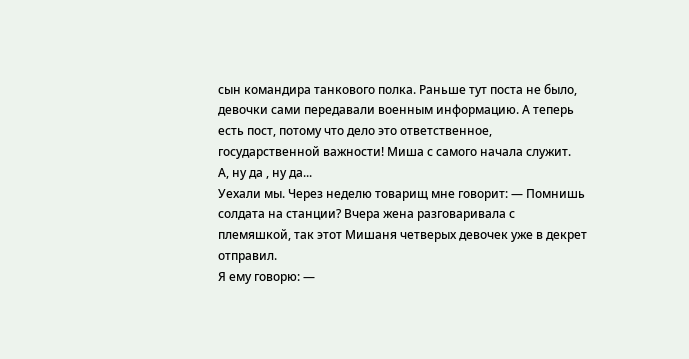сын командира танкового полка. Раньше тут поста не было, девочки сами передавали военным информацию. А теперь есть пост, потому что дело это ответственное, государственной важности! Миша с самого начала служит.
А, ну да , ну да...
Уехали мы. Через неделю товарищ мне говорит: — Помнишь солдата на станции? Вчера жена разговаривала с племяшкой, так этот Мишаня четверых девочек уже в декрет отправил.
Я ему говорю: —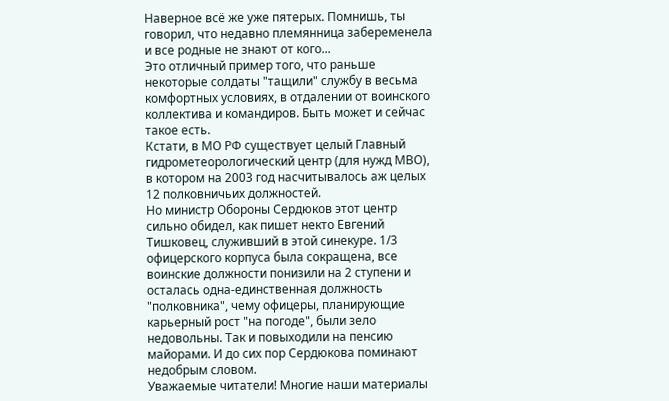Наверное всё же уже пятерых. Помнишь, ты говорил, что недавно племянница забеременела и все родные не знают от кого...
Это отличный пример того, что раньше некоторые солдаты "тащили" службу в весьма комфортных условиях, в отдалении от воинского коллектива и командиров. Быть может и сейчас такое есть.
Кстати, в МО РФ существует целый Главный гидрометеорологический центр (для нужд МВО), в котором на 2003 год насчитывалось аж целых 12 полковничьих должностей.
Но министр Обороны Сердюков этот центр сильно обидел, как пишет некто Евгений Тишковец, служивший в этой синекуре. 1/3 офицерского корпуса была сокращена, все воинские должности понизили на 2 ступени и осталась одна-единственная должность "полковника", чему офицеры, планирующие карьерный рост "на погоде", были зело недовольны. Так и повыходили на пенсию майорами. И до сих пор Сердюкова поминают недобрым словом.
Уважаемые читатели! Многие наши материалы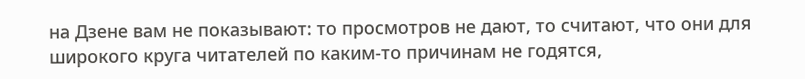на Дзене вам не показывают: то просмотров не дают, то считают, что они для широкого круга читателей по каким-то причинам не годятся,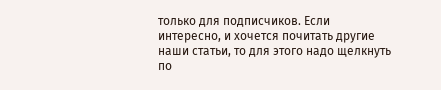только для подписчиков. Если интересно, и хочется почитать другие наши статьи, то для этого надо щелкнуть по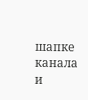шапке канала и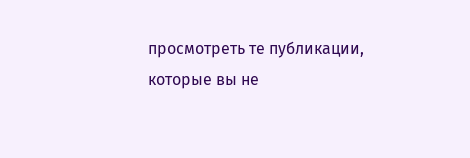просмотреть те публикации, которые вы не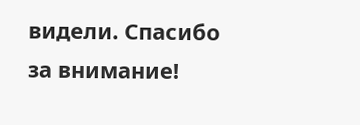видели. Спасибо за внимание!